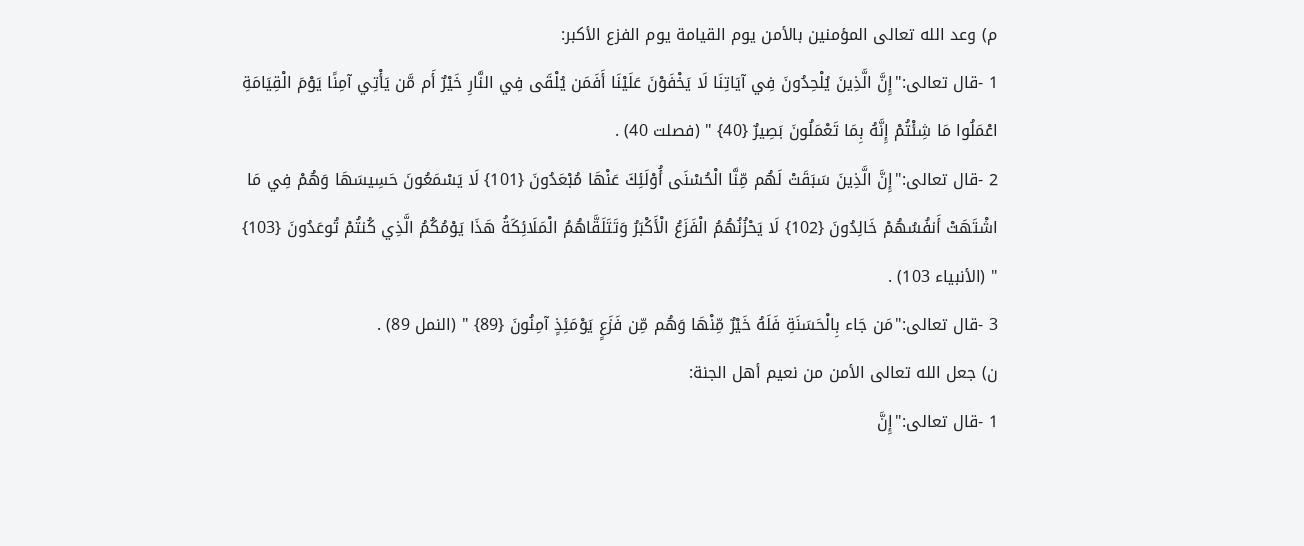م) وعد الله تعالى المؤمنين بالأمن يوم القيامة يوم الفزع الأكبر:
1 -قال تعالى:"إِنَّ الَّذِينَ يُلْحِدُونَ فِي آيَاتِنَا لَا يَخْفَوْنَ عَلَيْنَا أَفَمَن يُلْقَى فِي النَّارِ خَيْرٌ أَم مَّن يَأْتِي آمِنًا يَوْمَ الْقِيَامَةِ اعْمَلُوا مَا شِئْتُمْ إِنَّهُ بِمَا تَعْمَلُونَ بَصِيرٌ {40} " (فصلت 40) .
2 -قال تعالى:"إِنَّ الَّذِينَ سَبَقَتْ لَهُم مِّنَّا الْحُسْنَى أُوْلَئِكَ عَنْهَا مُبْعَدُونَ {101} لَا يَسْمَعُونَ حَسِيسَهَا وَهُمْ فِي مَا اشْتَهَتْ أَنفُسُهُمْ خَالِدُونَ {102} لَا يَحْزُنُهُمُ الْفَزَعُ الْأَكْبَرُ وَتَتَلَقَّاهُمُ الْمَلَائِكَةُ هَذَا يَوْمُكُمُ الَّذِي كُنتُمْ تُوعَدُونَ {103} " (الأنبياء 103) .
3 -قال تعالى:"مَن جَاء بِالْحَسَنَةِ فَلَهُ خَيْرٌ مِّنْهَا وَهُم مِّن فَزَعٍ يَوْمَئِذٍ آمِنُونَ {89} " (النمل 89) .
ن) جعل الله تعالى الأمن من نعيم أهل الجنة:
1 -قال تعالى:"إِنَّ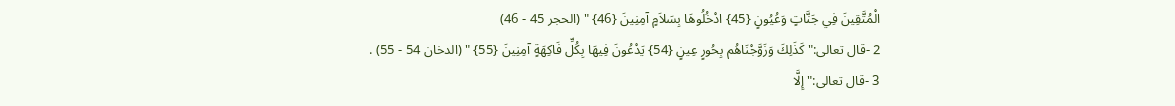الْمُتَّقِينَ فِي جَنَّاتٍ وَعُيُونٍ {45} ادْخُلُوهَا بِسَلاَمٍ آمِنِينَ {46} " (الحجر 45 - 46)
2 -قال تعالى:"كَذَلِكَ وَزَوَّجْنَاهُم بِحُورٍ عِينٍ {54} يَدْعُونَ فِيهَا بِكُلِّ فَاكِهَةٍ آمِنِينَ {55} " (الدخان 54 - 55) .
3 -قال تعالى:" إِلَّا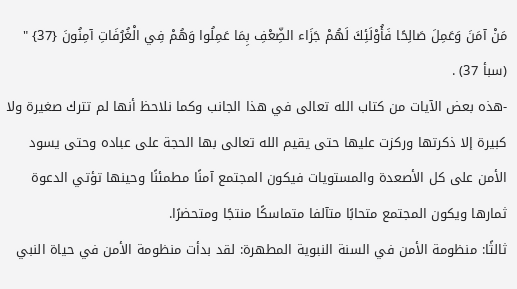مَنْ آمَنَ وَعَمِلَ صَالِحًا فَأُوْلَئِكَ لَهُمْ جَزَاء الضِّعْفِ بِمَا عَمِلُوا وَهُمْ فِي الْغُرُفَاتِ آمِنُونَ {37} " (سبأ 37) .
-هذه بعض الآيات من كتاب الله تعالى في هذا الجانب وكما نلاحظ أنها لم تترك صغيرة ولا كبيرة إلا ذكرتها وركزت عليها حتى يقيم الله تعالى بها الحجة على عباده وحتى يسود الأمن على كل الأصعدة والمستويات فيكون المجتمع آمنًا مطمئنًا وحينها تؤتي الدعوة ثمارها ويكون المجتمع متحابًا متآلفا متماسكًا منتجًا ومتحضرًا.
ثالثًا: منظومة الأمن في السنة النبوية المطهرة: لقد بدأت منظومة الأمن في حياة النبي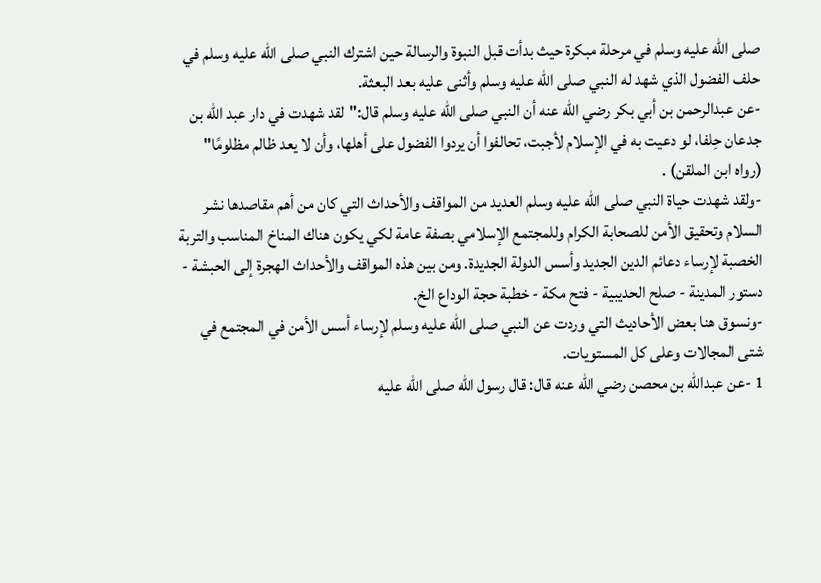صلى الله عليه وسلم في مرحلة مبكرة حيث بدأت قبل النبوة والرسالة حين اشترك النبي صلى الله عليه وسلم في حلف الفضول الذي شهد له النبي صلى الله عليه وسلم وأثنى عليه بعد البعثة.
-عن عبدالرحمن بن أبي بكر رضي الله عنه أن النبي صلى الله عليه وسلم قال:"لقد شهدت في دار عبد الله بن جدعان حِلفا، لو دعيت به في الإسلام لأجبت، تحالفوا أن يردوا الفضول على أهلها، وأن لا يعد ظالم مظلومًا" (رواه ابن الملقن) .
-ولقد شهدت حياة النبي صلى الله عليه وسلم العديد من المواقف والأحداث التي كان من أهم مقاصدها نشر السلام وتحقيق الأمن للصحابة الكرام وللمجتمع الإسلامي بصفة عامة لكي يكون هناك المناخ المناسب والتربة الخصبة لإرساء دعائم الدين الجديد وأسس الدولة الجديدة. ومن بين هذه المواقف والأحداث الهجرة إلى الحبشة - دستور المدينة - صلح الحديبية - فتح مكة - خطبة حجة الوداع الخ.
-ونسوق هنا بعض الأحاديث التي وردت عن النبي صلى الله عليه وسلم لإرساء أسس الأمن في المجتمع في شتى المجالات وعلى كل المستويات.
1 -عن عبدالله بن محصن رضي الله عنه قال: قال رسول الله صلى الله عليه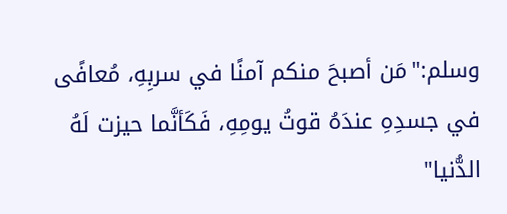وسلم:"مَن أصبحَ منكم آمنًا في سربِهِ، مُعافًى في جسدِهِ عندَهُ قوتُ يومِهِ، فَكَأنَّما حيزت لَهُ الدُّنيا"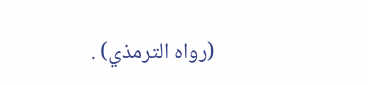(رواه الترمذي) .